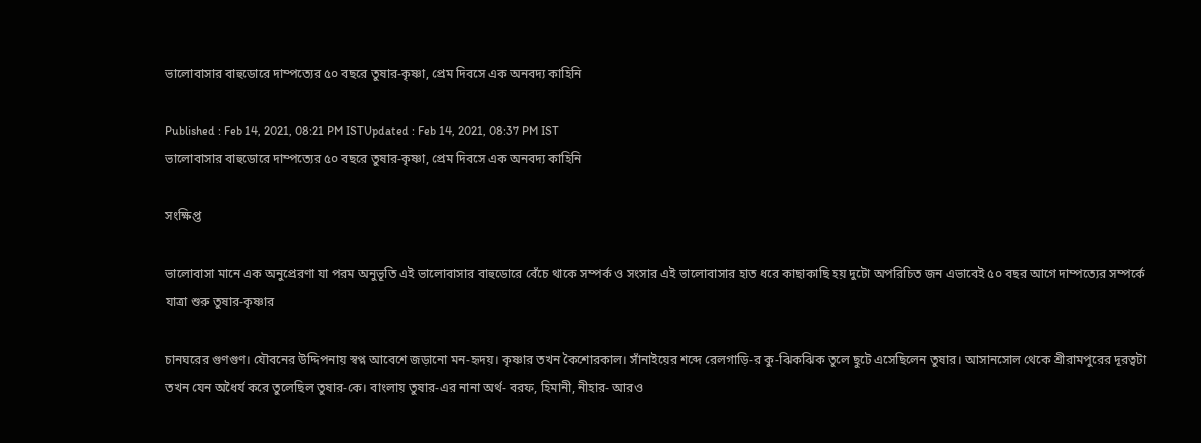ভালোবাসার বাহুডোরে দাম্পত্যের ৫০ বছরে তুষার-কৃষ্ণা, প্রেম দিবসে এক অনবদ্য কাহিনি

Published : Feb 14, 2021, 08:21 PM ISTUpdated : Feb 14, 2021, 08:37 PM IST
ভালোবাসার বাহুডোরে দাম্পত্যের ৫০ বছরে তুষার-কৃষ্ণা, প্রেম দিবসে এক অনবদ্য কাহিনি

সংক্ষিপ্ত

ভালোবাসা মানে এক অনুপ্রেরণা যা পরম অনুভূতি এই ভালোবাসার বাহুডোরে বেঁচে থাকে সম্পর্ক ও সংসার এই ভালোবাসার হাত ধরে কাছাকাছি হয় দুটো অপরিচিত জন এভাবেই ৫০ বছর আগে দাম্পত্যের সম্পর্কে যাত্রা শুরু তুষার-কৃষ্ণার

চানঘরের গুণগুণ। যৌবনের উদ্দিপনায় স্বপ্ন আবেশে জড়ানো মন-হৃদয়। কৃষ্ণার তখন কৈশোরকাল। সাঁনাইয়ের শব্দে রেলগাড়ি-র কু-ঝিকঝিক তুলে ছুটে এসেছিলেন তুষার। আসানসোল থেকে শ্রীরামপুরের দূরত্বটা তখন যেন অধৈর্য করে তুলেছিল তুষার-কে। বাংলায় তুষার-এর নানা অর্থ- বরফ, হিমানী, নীহার- আরও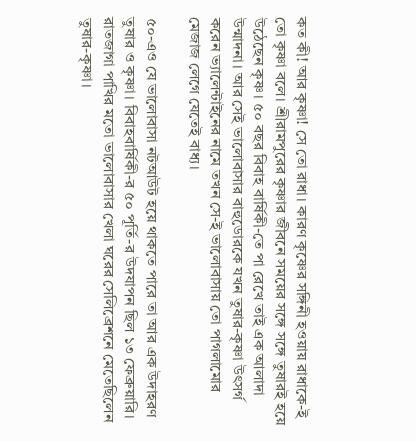কত কী! আর কৃষ্ণা! সে তো রাধা। কারণ কৃষ্ণের সঙ্গিনী হওয়ায় রাধাকে-ই তো কৃষ্ণা বলে। শ্রীরামপুরের কৃষ্ণার জীবনে সময়ের সঙ্গে সঙ্গে তুষারই হয়ে উঠেছেন কৃষ্ণ। ৫০ বছর বিবাহ বার্ষিকী-তে পা রেখে তাই এক আলাদা উন্মাদনা। আর সেই ভালোবাসার বাহুডোরকে যখন তুষার-কৃষ্ণা উৎসর্গ করেন ভ্যালেন্টাইনের নামে তখন সে-ই ভালোবাসায় তো পাগলামোর মেজাজ লেগে যেতেই বাধ্য।

৫০-এও যে ভালোবাসা নটআউট হয়ে থাকতে পারে তা আর এক উদাহরণ তুষার ও কৃষ্ণা। বিবাহবার্ষিকী-র ৫০ পূর্তি-র উদযাপন ছিল ১৩ ফেব্রুয়ারি। রাতজাগা পাখির মতো ভালোবাসার খেলা ঘরের সেলিব্রেশনে মেতেছিলেন তুষার-কৃষ্ণা।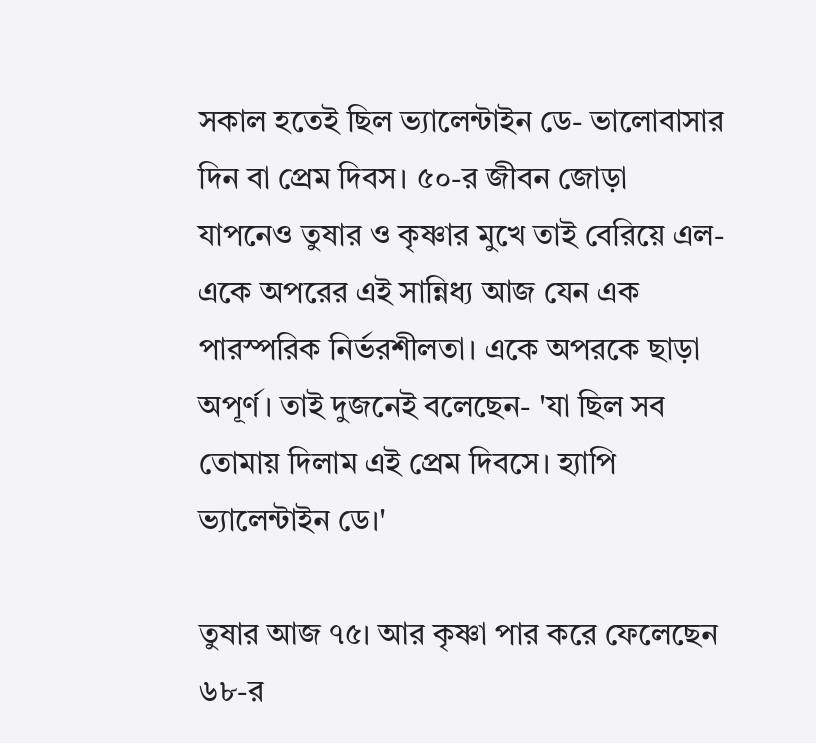সকাল হতেই ছিল ভ্যালেন্টাইন ডে- ভালোবাসার দিন বা প্রেম দিবস। ৫০-র জীবন জোড়া যাপনেও তুষার ও কৃষ্ণার মুখে তাই বেরিয়ে এল- একে অপরের এই সান্নিধ্য আজ যেন এক পারস্পরিক নির্ভরশীলতা। একে অপরকে ছাড়া অপূর্ণ। তাই দুজনেই বলেছেন- 'যা ছিল সব তোমায় দিলাম এই প্রেম দিবসে। হ্যাপি ভ্যালেন্টাইন ডে।'

তুষার আজ ৭৫। আর কৃষ্ণা পার করে ফেলেছেন ৬৮-র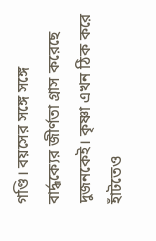গণ্ডি। বয়সের সঙ্গে সঙ্গে বার্দ্ধক্যের জীর্ণতা গ্রাস করেছে দুজনকেই। কৃষ্ণা এখন ঠিক করে হাঁটতেও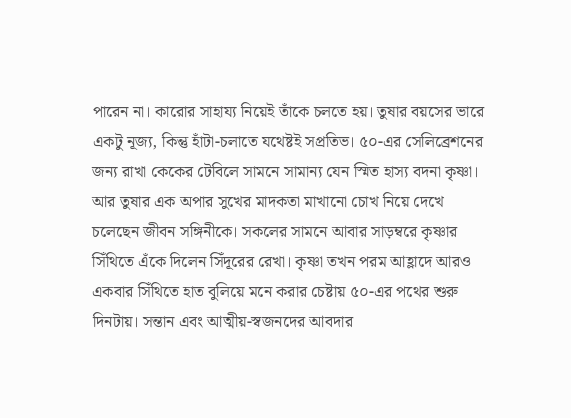পারেন না। কারোর সাহায্য নিয়েই তাঁকে চলতে হয়। তুষার বয়সের ভারে একটু নূজ্য, কিন্তু হাঁটা-চলাতে যথেষ্টই সপ্রতিভ। ৫০-এর সেলিব্রেশনের জন্য রাখা কেকের টেবিলে সামনে সামান্য যেন স্মিত হাস্য বদনা কৃষ্ণা। আর তুষার এক অপার সুখের মাদকতা মাখানো চোখ নিয়ে দেখে চলেছেন জীবন সঙ্গিনীকে। সকলের সামনে আবার সাড়ম্বরে কৃষ্ণার সিঁথিতে এঁকে দিলেন সিঁদূরের রেখা। কৃষ্ণা তখন পরম আহ্লাদে আরও একবার সিঁথিতে হাত বুলিয়ে মনে করার চেষ্টায় ৫০-এর পথের শুরু দিনটায়। সন্তান এবং আত্মীয়-স্বজনদের আবদার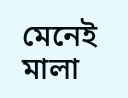মেনেই মালা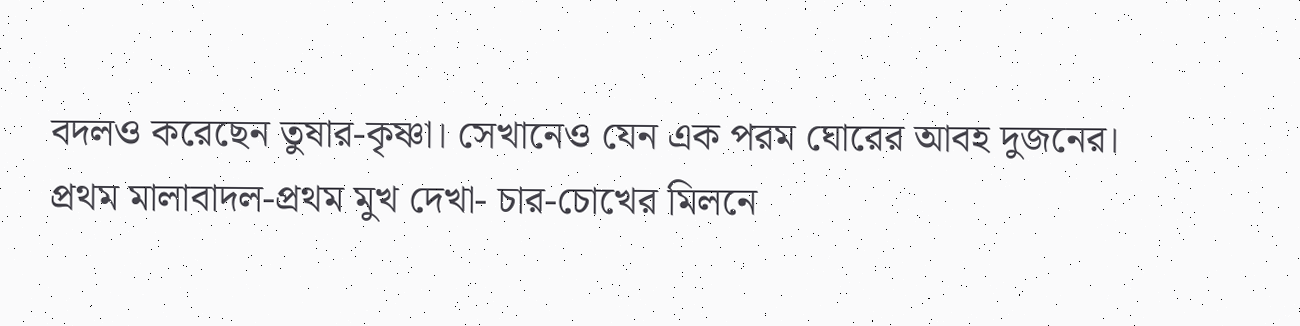বদলও করেছেন তুষার-কৃষ্ণা। সেখানেও যেন এক পরম ঘোরের আবহ দুজনের। প্রথম মালাবাদল-প্রথম মুখ দেখা- চার-চোখের মিলনে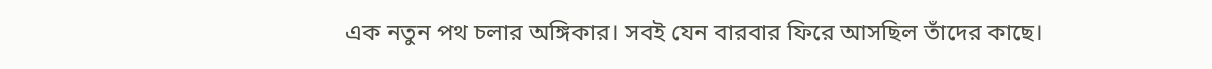এক নতুন পথ চলার অঙ্গিকার। সবই যেন বারবার ফিরে আসছিল তাঁদের কাছে।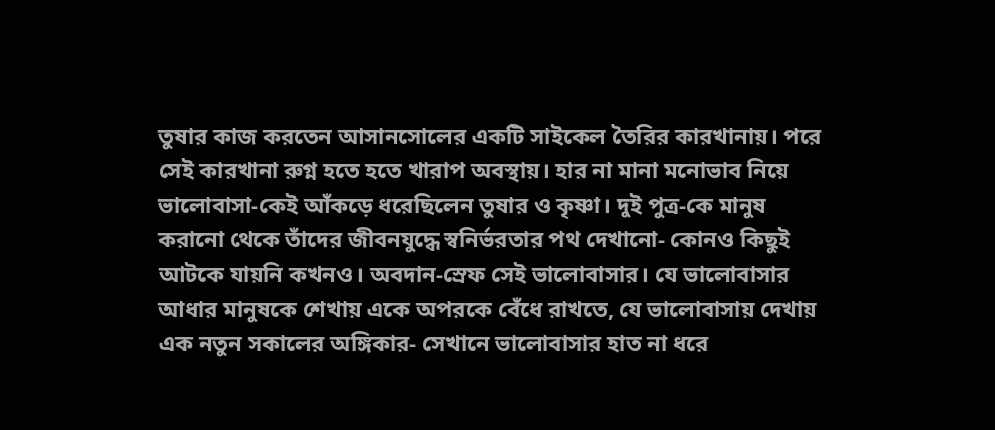তুষার কাজ করতেন আসানসোলের একটি সাইকেল তৈরির কারখানায়। পরে সেই কারখানা রুগ্ন হতে হতে খারাপ অবস্থায়। হার না মানা মনোভাব নিয়ে ভালোবাসা-কেই আঁকড়ে ধরেছিলেন তুষার ও কৃষ্ণা। দুই পুত্র-কে মানুষ করানো থেকে তাঁদের জীবনযুদ্ধে স্বনির্ভরতার পথ দেখানো- কোনও কিছুই আটকে যায়নি কখনও। অবদান-স্রেফ সেই ভালোবাসার। যে ভালোবাসার আধার মানুষকে শেখায় একে অপরকে বেঁধে রাখতে, যে ভালোবাসায় দেখায় এক নতুন সকালের অঙ্গিকার- সেখানে ভালোবাসার হাত না ধরে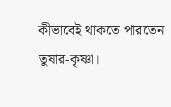কীভাবেই থাকতে পারতেন তুষার-কৃষ্ণা।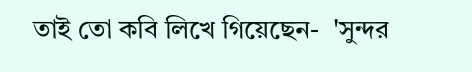তাই তো কবি লিখে গিয়েছেন-  'সুন্দর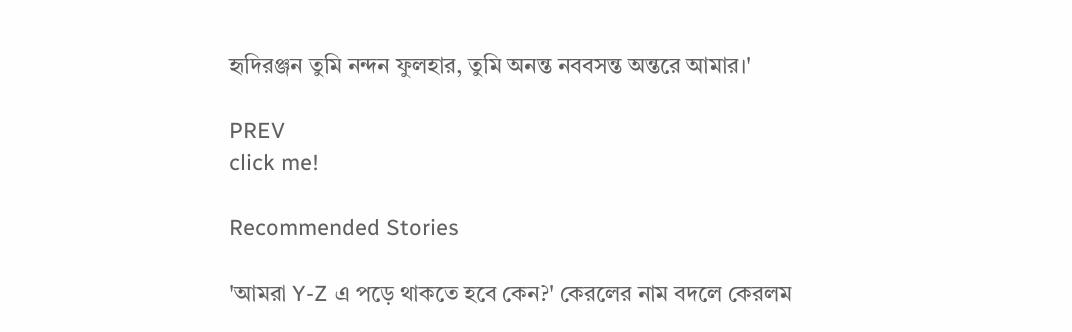হৃদিরঞ্জন তুমি নন্দন ফুলহার, তুমি অনন্ত নববসন্ত অন্তরে আমার।'

PREV
click me!

Recommended Stories

'আমরা Y-Z এ পড়ে থাকতে হবে কেন?' কেরলের নাম বদলে কেরলম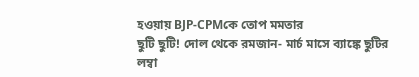হওয়ায় BJP-CPMকে তোপ মমতার
ছুটি ছুটি! দোল থেকে রমজান- মার্চ মাসে ব্যাঙ্কে ছুটির লম্বা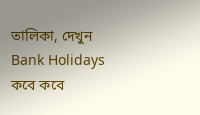তালিকা, দেখুন Bank Holidays কবে কবে